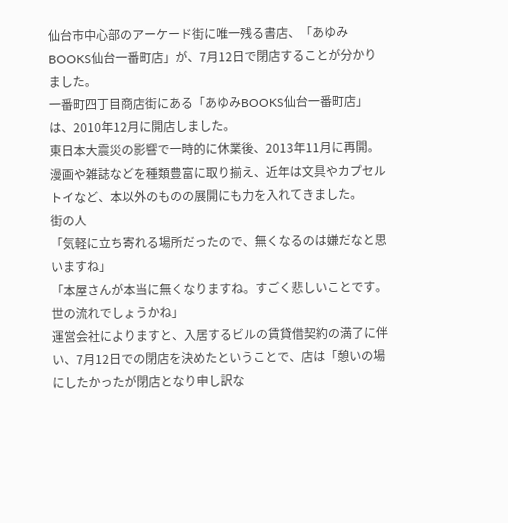仙台市中心部のアーケード街に唯一残る書店、「あゆみBOOKS仙台一番町店」が、7月12日で閉店することが分かりました。
一番町四丁目商店街にある「あゆみBOOKS仙台一番町店」は、2010年12月に開店しました。
東日本大震災の影響で一時的に休業後、2013年11月に再開。
漫画や雑誌などを種類豊富に取り揃え、近年は文具やカプセルトイなど、本以外のものの展開にも力を入れてきました。
街の人
「気軽に立ち寄れる場所だったので、無くなるのは嫌だなと思いますね」
「本屋さんが本当に無くなりますね。すごく悲しいことです。世の流れでしょうかね」
運営会社によりますと、入居するビルの賃貸借契約の満了に伴い、7月12日での閉店を決めたということで、店は「憩いの場にしたかったが閉店となり申し訳な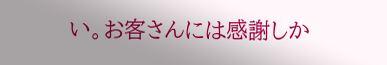い。お客さんには感謝しか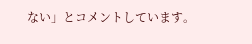ない」とコメントしています。